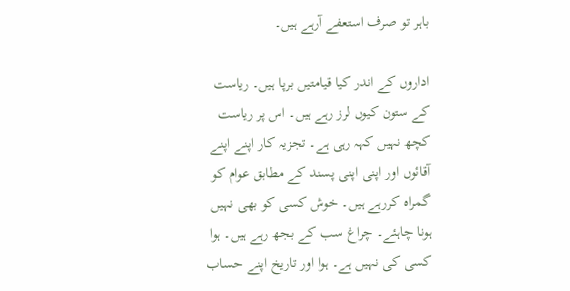باہر تو صرف استعفے آرہے ہیں۔

اداروں کے اندر کیا قیامتیں برپا ہیں۔ ریاست کے ستون کیوں لرز رہے ہیں۔ اس پر ریاست کچھ نہیں کہہ رہی ہے۔ تجزیہ کار اپنے اپنے آقائوں اور اپنی اپنی پسند کے مطابق عوام کو گمراہ کررہے ہیں۔ خوش کسی کو بھی نہیں ہونا چاہئے۔ چراغ سب کے بجھ رہے ہیں۔ ہوا کسی کی نہیں ہے۔ ہوا اور تاریخ اپنے حساب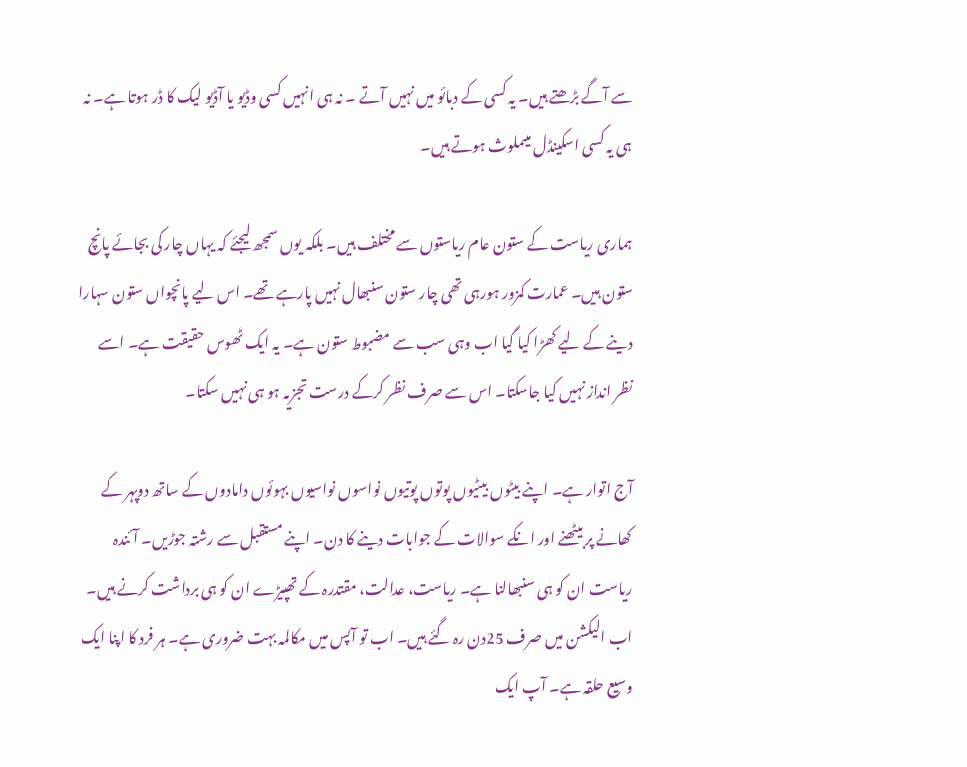سے آگے بڑھتے ہیں۔ یہ کسی کے دبائو میں نہیں آتے ۔ نہ ہی انہیں کسی وڈیو یا آڈیو لیک کا ڈر ہوتا ہے۔ نہ ہی یہ کسی اسکینڈل میںملوث ہوتے ہیں۔

ہماری ریاست کے ستون عام ریاستوں سے مختلف ہیں۔ بلکہ یوں سمجھ لیجئے کہ یہاں چار کی بجائے پانچ ستون ہیں۔ عمارت کمزور ہورہی تھی چار ستون سنبھال نہیں پارہے تھے۔ اس لیے پانچواں ستون سہارا دینے کے لیے کھڑا کیا گیا اب وہی سب سے مضبوط ستون ہے۔ یہ ایک ٹھوس حقیقت ہے۔ اسے نظر انداز نہیں کیا جاسکتا۔ اس سے صرف نظر کرکے درست تجزیہ ہو ہی نہیں سکتا۔

آج اتوار ہے۔ اپنے بیٹوں بیٹیوں پوتوں پوتیوں نواسوں نواسیوں بہوئوں دامادوں کے ساتھ دوپہر کے کھانے پر بیٹھنے اور انکے سوالات کے جوابات دینے کا دن۔ اپنے مستقبل سے رشتہ جوڑیں۔ آئندہ ریاست ان کو ہی سنبھالنا ہے۔ ریاست، عدالت، مقتدرہ کے تھپیڑے ان کو ہی برداشت کرنے ہیں۔ اب الیکشن میں صرف 25دن رہ گئے ہیں۔ اب تو آپس میں مکالمہ بہت ضروری ہے۔ ہر فرد کا اپنا ایک وسیع حلقہ ہے۔ آپ ایک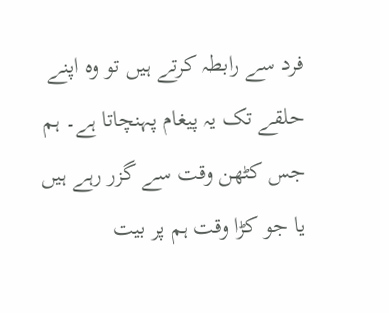فرد سے رابطہ کرتے ہیں تو وہ اپنے حلقے تک یہ پیغام پہنچاتا ہے۔ ہم جس کٹھن وقت سے گزر رہے ہیں یا جو کڑا وقت ہم پر بیت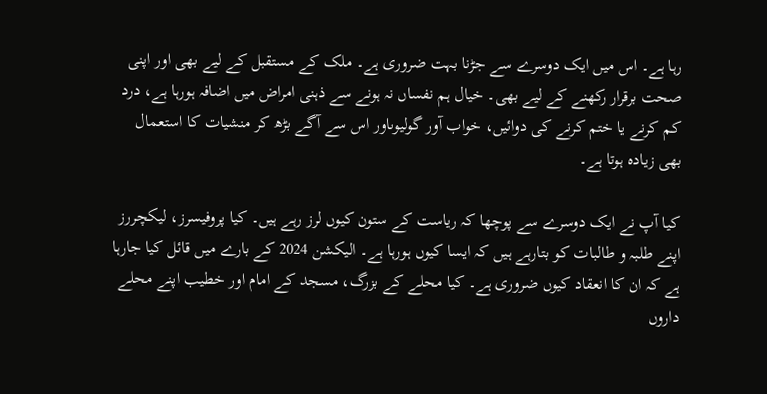رہا ہے۔ اس میں ایک دوسرے سے جڑنا بہت ضروری ہے۔ ملک کے مستقبل کے لیے بھی اور اپنی صحت برقرار رکھنے کے لیے بھی۔ خیال ہم نفساں نہ ہونے سے ذہنی امراض میں اضافہ ہورہا ہے، درد کم کرنے یا ختم کرنے کی دوائیں، خواب آور گولیوںاور اس سے آگے بڑھ کر منشیات کا استعمال بھی زیادہ ہوتا ہے۔

کیا آپ نے ایک دوسرے سے پوچھا کہ ریاست کے ستون کیوں لرز رہے ہیں۔ کیا پروفیسرز، لیکچررز اپنے طلبہ و طالبات کو بتارہے ہیں کہ ایسا کیوں ہورہا ہے۔ الیکشن 2024 کے بارے میں قائل کیا جارہا ہے کہ ان کا انعقاد کیوں ضروری ہے۔ کیا محلے کے بزرگ، مسجد کے امام اور خطیب اپنے محلے داروں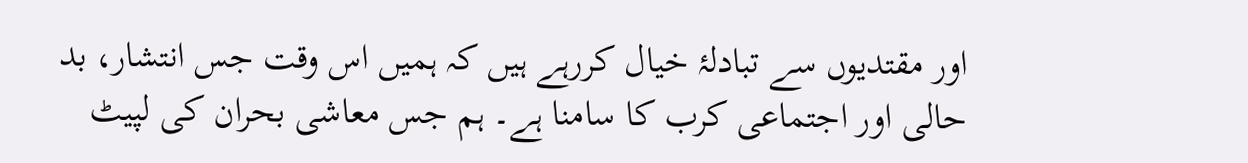اور مقتدیوں سے تبادلۂ خیال کررہے ہیں کہ ہمیں اس وقت جس انتشار، بد حالی اور اجتماعی کرب کا سامنا ہے۔ ہم جس معاشی بحران کی لپیٹ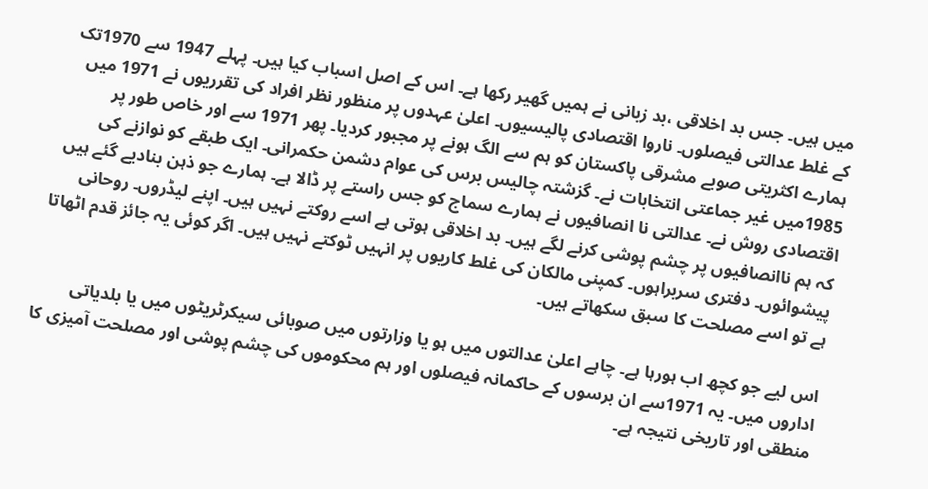میں ہیں۔ جس بد اخلاقی ،بد زبانی نے ہمیں گھیر رکھا ہے۔ اس کے اصل اسباب کیا ہیں۔ پہلے 1947 سے 1970تک کے غلط عدالتی فیصلوں۔ ناروا اقتصادی پالیسیوں۔ اعلیٰ عہدوں پر منظور نظر افراد کی تقرریوں نے 1971 میں ہمارے اکثریتی صوبے مشرقی پاکستان کو ہم سے الگ ہونے پر مجبور کردیا۔ پھر 1971 سے اور خاص طور پر 1985میں غیر جماعتی انتخابات نے۔ گزشتہ چالیس برس کی عوام دشمن حکمرانی۔ ایک طبقے کو نوازنے کی اقتصادی روش نے۔ عدالتی نا انصافیوں نے ہمارے سماج کو جس راستے پر ڈالا ہے۔ ہمارے جو ذہن بنادیے گئے ہیں کہ ہم ناانصافیوں پر چشم پوشی کرنے لگے ہیں۔ بد اخلاقی ہوتی ہے اسے روکتے نہیں ہیں۔ اپنے لیڈروں۔ روحانی پیشوائوں۔ دفتری سربراہوں۔ کمپنی مالکان کی غلط کاریوں پر انہیں ٹوکتے نہیں ہیں۔ اگر کوئی یہ جائز قدم اٹھاتا ہے تو اسے مصلحت کا سبق سکھاتے ہیں۔

اس لیے جو کچھ اب ہورہا ہے۔ چاہے اعلیٰ عدالتوں میں ہو یا وزارتوں میں صوبائی سیکرٹریٹوں میں یا بلدیاتی اداروں میں۔ یہ 1971سے ان برسوں کے حاکمانہ فیصلوں اور ہم محکوموں کی چشم پوشی اور مصلحت آمیزی کا منطقی اور تاریخی نتیجہ ہے۔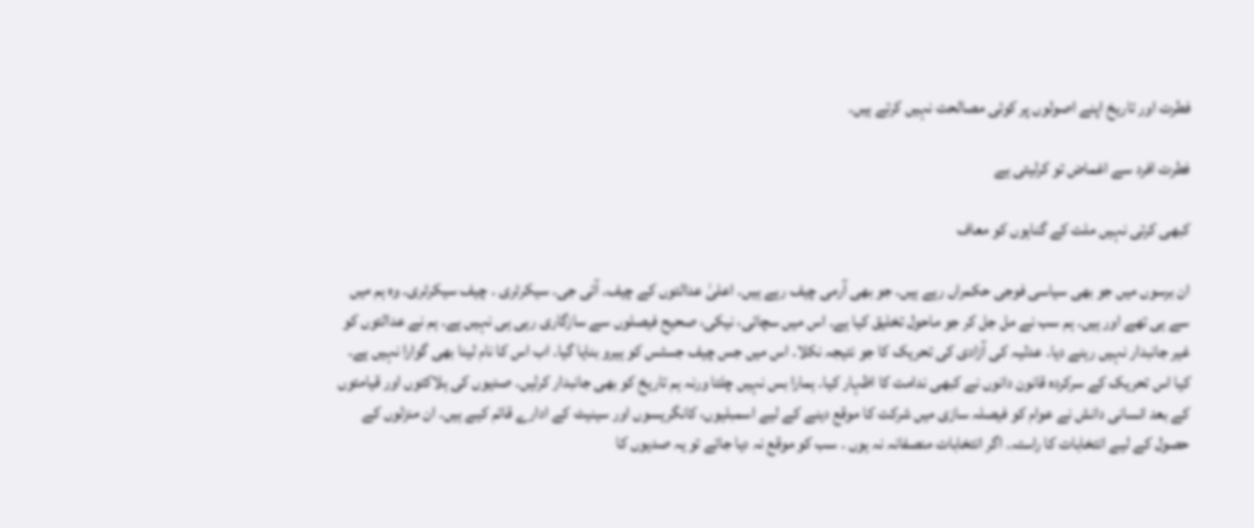فطرت اور تاریخ اپنے اصولوں پر کوئی مصالحت نہیں کرتے ہیں۔

فطرت افرد سے اغماض تو کرلیتی ہے

کبھی کرتی نہیں ملت کے گناہوں کو معاف

ان برسوں میں جو بھی سیاسی فوجی حکمراں رہے ہیں۔ جو بھی آرمی چیف رہے ہیں۔ اعلیٰ عدالتوں کے چیف۔ آئی جی۔ سیکرٹری ۔ چیف سیکرٹری۔ وہ ہم میں سے ہی تھے اور ہیں۔ ہم سب نے مل جل کر جو ماحول تخلیق کیا ہے۔ اس میں سچائی، نیکی، صحیح فیصلوں سے سازگاری رہی ہی نہیں ہے۔ ہم نے عدالتوں کو غیر جانبدار نہیں رہنے دیا۔ عدلیہ کی آزادی کی تحریک کا جو نتیجہ نکلا۔ اس میں جس چیف جسٹس کو ہیرو بنایا گیا۔ اب اس کا نام لینا بھی گوارا نہیں ہے۔ کیا اس تحریک کے سرکردہ قانون دانوں نے کبھی ندامت کا اظہار کیا۔ ہمارا بس نہیں چلتا ورنہ ہم تاریخ کو بھی جانبدار کرلیں۔ صدیوں کی ہلاکتوں اور قیامتوں کے بعد انسانی دانش نے عوام کو فیصلہ سازی میں شرکت کا موقع دینے کے لیے اسمبلیوں، کانگریسوں اور سینیٹ کے ادارے قائم کیے ہیں۔ ان منزلوں کے حصول کے لیے انتخابات کا راستہ۔ اگر انتخابات منصفانہ نہ ہوں ۔ سب کو موقع نہ دیا جائے تو یہ صدیوں کا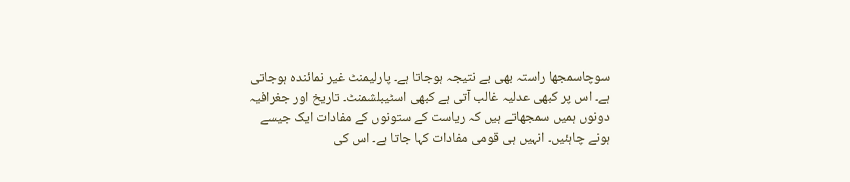سوچاسمجھا راستہ بھی بے نتیجہ ہوجاتا ہے۔ پارلیمنٹ غیر نمائندہ ہوجاتی ہے۔ اس پر کبھی عدلیہ غالب آتی ہے کبھی اسٹیبلشمنٹ۔ تاریخ اور جغرافیہ دونوں ہمیں سمجھاتے ہیں کہ ریاست کے ستونوں کے مفادات ایک جیسے ہونے چاہئیں۔ انہیں ہی قومی مفادات کہا جاتا ہے۔ اس کی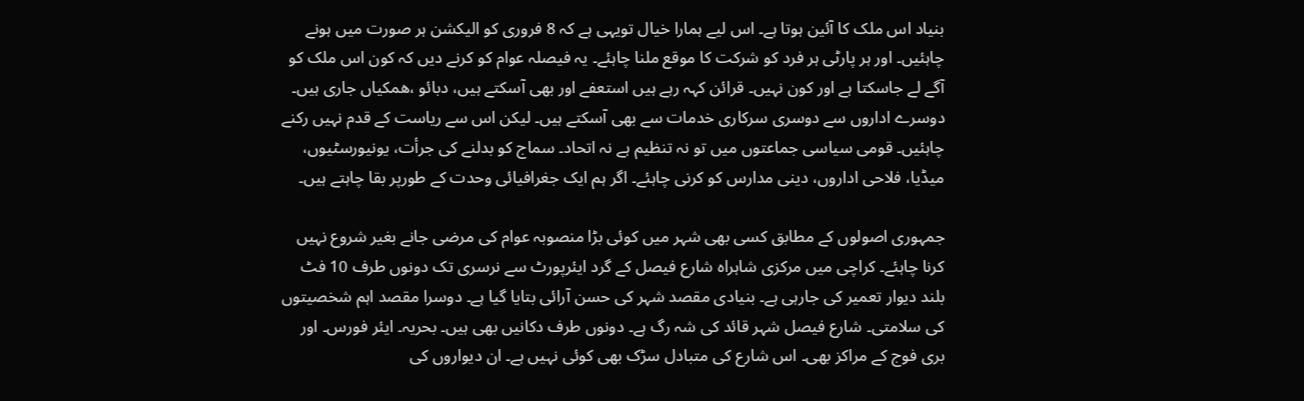بنیاد اس ملک کا آئین ہوتا ہے۔ اس لیے ہمارا خیال تویہی ہے کہ 8 فروری کو الیکشن ہر صورت میں ہونے چاہئیں۔ اور ہر پارٹی ہر فرد کو شرکت کا موقع ملنا چاہئے۔ یہ فیصلہ عوام کو کرنے دیں کہ کون اس ملک کو آگے لے جاسکتا ہے اور کون نہیں۔ قرائن کہہ رہے ہیں استعفے اور بھی آسکتے ہیں، دبائو ،ھمکیاں جاری ہیں۔ دوسرے اداروں سے دوسری سرکاری خدمات سے بھی آسکتے ہیں۔ لیکن اس سے ریاست کے قدم نہیں رکنے چاہئیں۔ قومی سیاسی جماعتوں میں تو نہ تنظیم ہے نہ اتحاد۔ سماج کو بدلنے کی جرأت، یونیورسٹیوں، میڈیا، فلاحی اداروں، دینی مدارس کو کرنی چاہئے۔ اگر ہم ایک جغرافیائی وحدت کے طورپر بقا چاہتے ہیں۔

جمہوری اصولوں کے مطابق کسی بھی شہر میں کوئی بڑا منصوبہ عوام کی مرضی جانے بغیر شروع نہیں کرنا چاہئے۔ کراچی میں مرکزی شاہراہ شارع فیصل کے گرد ایئرپورٹ سے نرسری تک دونوں طرف 10 فٹ بلند دیوار تعمیر کی جارہی ہے۔ بنیادی مقصد شہر کی حسن آرائی بتایا گیا ہے۔ دوسرا مقصد اہم شخصیتوں کی سلامتی۔ شارع فیصل شہر قائد کی شہ رگ ہے۔ دونوں طرف دکانیں بھی ہیں۔ بحریہ۔ ایئر فورس۔ اور بری فوج کے مراکز بھی۔ اس شارع کی متبادل سڑک بھی کوئی نہیں ہے۔ ان دیواروں کی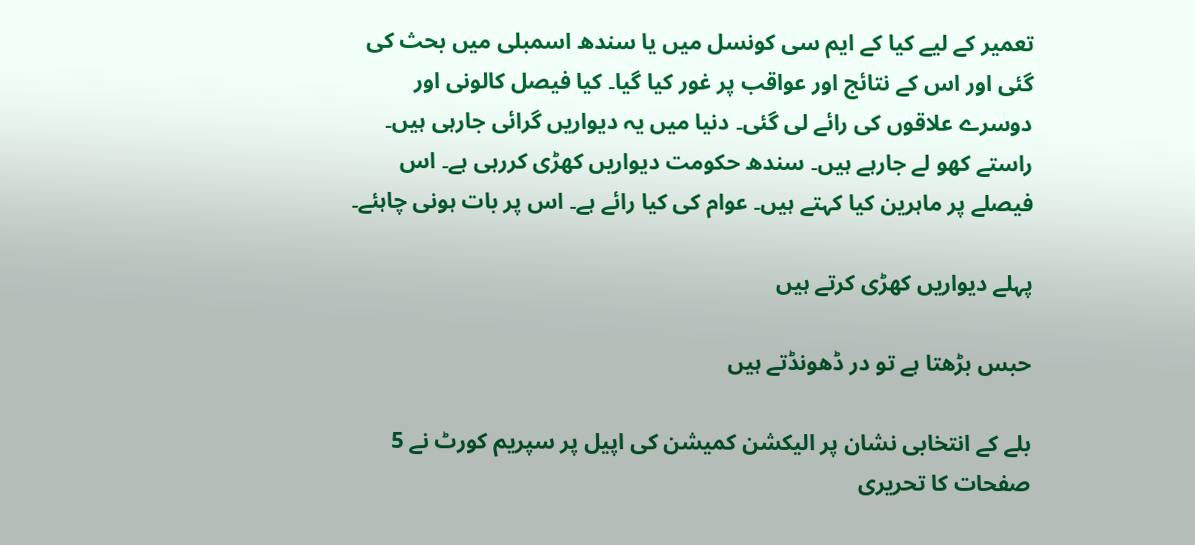تعمیر کے لیے کیا کے ایم سی کونسل میں یا سندھ اسمبلی میں بحث کی گئی اور اس کے نتائج اور عواقب پر غور کیا گیا۔ کیا فیصل کالونی اور دوسرے علاقوں کی رائے لی گئی۔ دنیا میں یہ دیواریں گرائی جارہی ہیں۔ راستے کھو لے جارہے ہیں۔ سندھ حکومت دیواریں کھڑی کررہی ہے۔ اس فیصلے پر ماہرین کیا کہتے ہیں۔ عوام کی کیا رائے ہے۔ اس پر بات ہونی چاہئے۔

پہلے دیواریں کھڑی کرتے ہیں

حبس بڑھتا ہے تو در ڈھونڈتے ہیں

بلے کے انتخابی نشان پر الیکشن کمیشن کی اپیل پر سپریم کورٹ نے 5 صفحات کا تحریری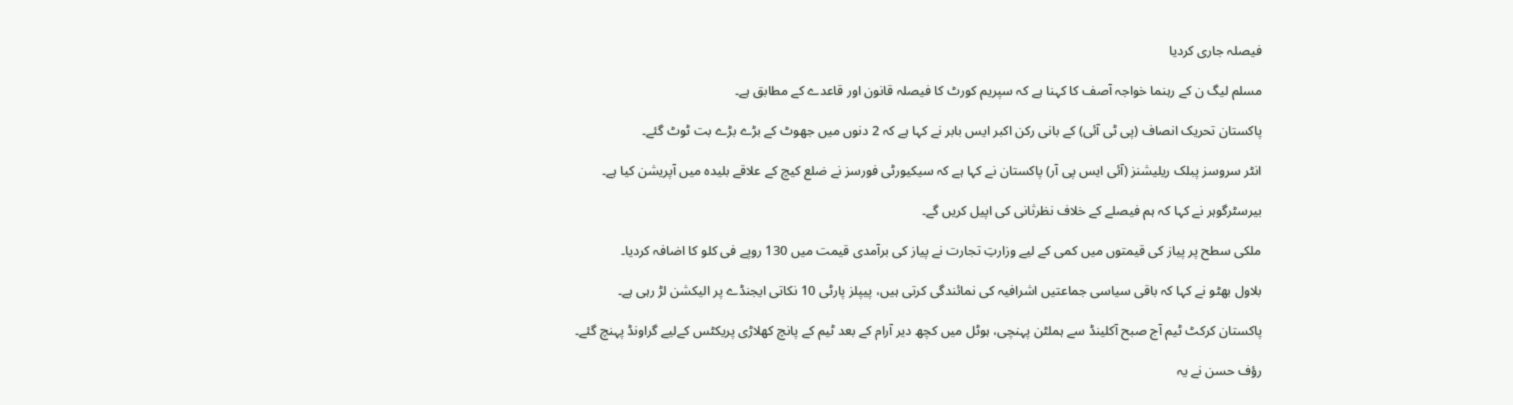فیصلہ جاری کردیا

مسلم لیگ ن کے رہنما خواجہ آصف کا کہنا ہے کہ سپریم کورٹ کا فیصلہ قانون اور قاعدے کے مطابق ہے۔

پاکستان تحریک انصاف (پی ٹی آئی) کے بانی رکن اکبر ایس بابر نے کہا ہے کہ 2 دنوں میں جھوٹ کے بڑے بڑے بت ٹوٹ گئے۔

انٹر سروسز پبلک ریلیشنز (آئی ایس پی آر) پاکستان نے کہا ہے کہ سیکیورٹی فورسز نے ضلع کیچ کے علاقے بلیدہ میں آپریشن کیا ہے۔

بیرسٹرگوہر نے کہا کہ ہم فیصلے کے خلاف نظرثانی کی اپیل کریں گے۔

ملکی سطح پر پیاز کی قیمتوں میں کمی کے لیے وزارتِ تجارت نے پیاز کی برآمدی قیمت میں 130 روپے فی کلو کا اضافہ کردیا۔

بلاول بھٹو نے کہا کہ باقی سیاسی جماعتیں اشرافیہ کی نمائندگی کرتی ہیں، پیپلز پارٹی 10 نکاتی ایجنڈے پر الیکشن لڑ رہی ہے۔

پاکستان کرکٹ ٹیم آج صبح آکلینڈ سے ہملٹن پہنچی، ہوٹل میں کچھ دیر آرام کے بعد ٹیم کے پانچ کھلاڑی پریکٹس کےلیے گراونڈ پہنچ گئے۔

رؤف حسن نے یہ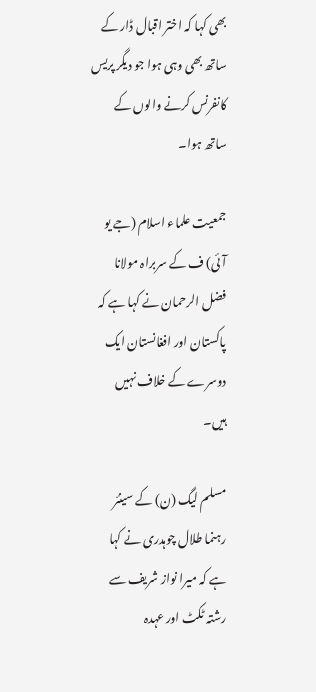بھی کہا کہ اختر اقبال ڈار کے ساتھ بھی وہی ہوا جو دیگر پریس کانفرنس کرنے والوں کے ساتھ ہوا۔

جمعیت علماء اسلام (جے یو آئی) ف کے سربراہ مولانا فضل الرحمان نے کہا ہے کہ پاکستان اور افغانستان ایک دوسرے کے خلاف نہیں ہیں۔

مسلم لیگ (ن) کے سینئر رہنما طلال چوہدری نے کہا ہے کہ میرا نواز شریف سے رشتہ ٹکٹ اور عہدہ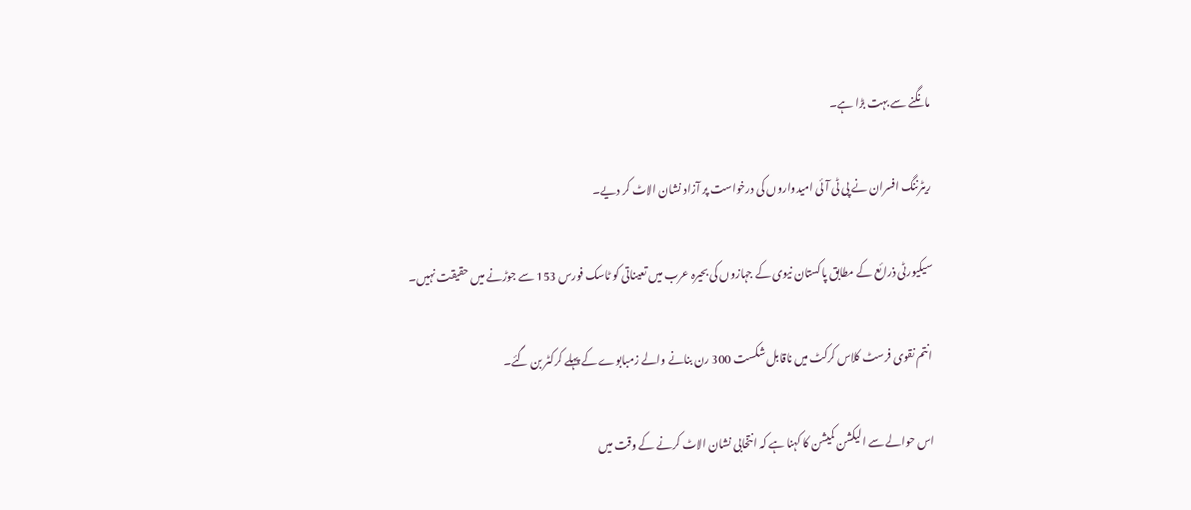مانگنے سے بہت بڑا ہے۔

ریٹرننگ افسران نے پی ٹی آئی امیدواروں کی درخواست پر آزاد نشان الاٹ کر دیے۔

سیکیورٹی ذرائع کے مطابق پاکستان نیوی کے جہازوں کی بحیرہ عرب میں تعیناتی کو ٹاسک فورس 153 سے جوڑنے میں حقیقت نہیں۔

انتم نقوی فرسٹ کلاس کرکٹ میں ناقابل شکست 300 رن بنانے والے زمبابوے کے پہلے کرکٹر بن گئے۔

اس حوالے سے الیکشن کمیشن کا کہنا ہے کہ انتخابی نشان الاٹ کرنے کے وقت میں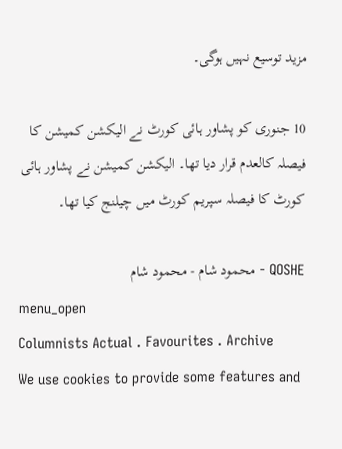مزید توسیع نہیں ہوگی۔

10 جنوری کو پشاور ہائی کورٹ نے الیکشن کمیشن کا فیصلہ کالعدم قرار دیا تھا۔ الیکشن کمیشن نے پشاور ہائی کورٹ کا فیصلہ سپریم کورٹ میں چیلنج کیا تھا۔

QOSHE - محمود شام - محمود شام
menu_open
Columnists Actual . Favourites . Archive
We use cookies to provide some features and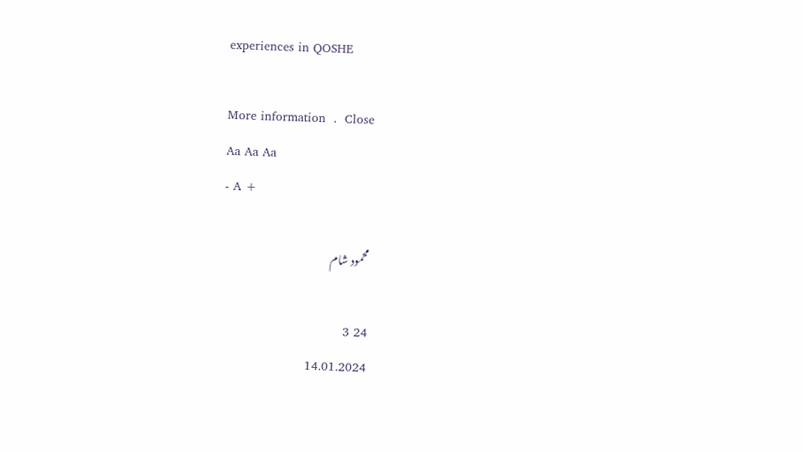experiences in QOSHE

More information  .  Close
Aa Aa Aa
- A +

محمود شام

24 3
14.01.2024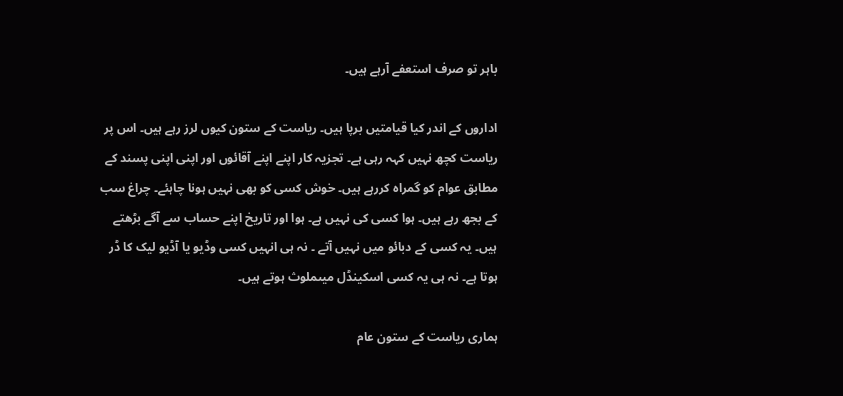باہر تو صرف استعفے آرہے ہیں۔

اداروں کے اندر کیا قیامتیں برپا ہیں۔ ریاست کے ستون کیوں لرز رہے ہیں۔ اس پر ریاست کچھ نہیں کہہ رہی ہے۔ تجزیہ کار اپنے اپنے آقائوں اور اپنی اپنی پسند کے مطابق عوام کو گمراہ کررہے ہیں۔ خوش کسی کو بھی نہیں ہونا چاہئے۔ چراغ سب کے بجھ رہے ہیں۔ ہوا کسی کی نہیں ہے۔ ہوا اور تاریخ اپنے حساب سے آگے بڑھتے ہیں۔ یہ کسی کے دبائو میں نہیں آتے ۔ نہ ہی انہیں کسی وڈیو یا آڈیو لیک کا ڈر ہوتا ہے۔ نہ ہی یہ کسی اسکینڈل میںملوث ہوتے ہیں۔

ہماری ریاست کے ستون عام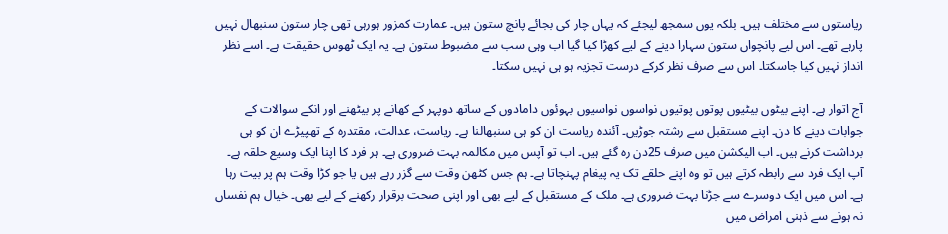ریاستوں سے مختلف ہیں۔ بلکہ یوں سمجھ لیجئے کہ یہاں چار کی بجائے پانچ ستون ہیں۔ عمارت کمزور ہورہی تھی چار ستون سنبھال نہیں پارہے تھے۔ اس لیے پانچواں ستون سہارا دینے کے لیے کھڑا کیا گیا اب وہی سب سے مضبوط ستون ہے۔ یہ ایک ٹھوس حقیقت ہے۔ اسے نظر انداز نہیں کیا جاسکتا۔ اس سے صرف نظر کرکے درست تجزیہ ہو ہی نہیں سکتا۔

آج اتوار ہے۔ اپنے بیٹوں بیٹیوں پوتوں پوتیوں نواسوں نواسیوں بہوئوں دامادوں کے ساتھ دوپہر کے کھانے پر بیٹھنے اور انکے سوالات کے جوابات دینے کا دن۔ اپنے مستقبل سے رشتہ جوڑیں۔ آئندہ ریاست ان کو ہی سنبھالنا ہے۔ ریاست، عدالت، مقتدرہ کے تھپیڑے ان کو ہی برداشت کرنے ہیں۔ اب الیکشن میں صرف 25دن رہ گئے ہیں۔ اب تو آپس میں مکالمہ بہت ضروری ہے۔ ہر فرد کا اپنا ایک وسیع حلقہ ہے۔ آپ ایک فرد سے رابطہ کرتے ہیں تو وہ اپنے حلقے تک یہ پیغام پہنچاتا ہے۔ ہم جس کٹھن وقت سے گزر رہے ہیں یا جو کڑا وقت ہم پر بیت رہا ہے۔ اس میں ایک دوسرے سے جڑنا بہت ضروری ہے۔ ملک کے مستقبل کے لیے بھی اور اپنی صحت برقرار رکھنے کے لیے بھی۔ خیال ہم نفساں نہ ہونے سے ذہنی امراض میں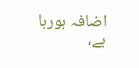اضافہ ہورہا ہے،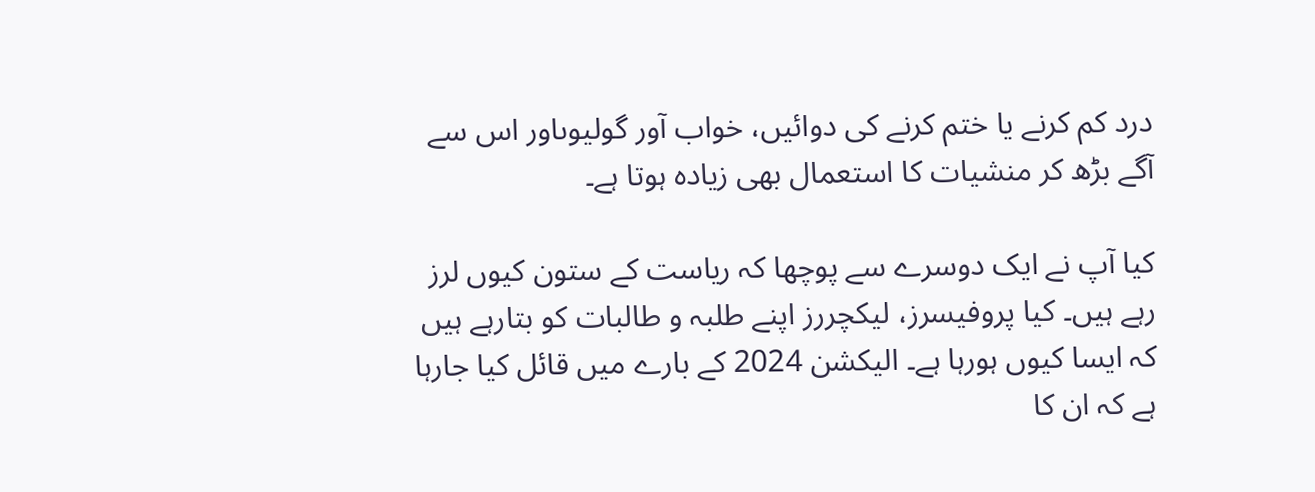درد کم کرنے یا ختم کرنے کی دوائیں، خواب آور گولیوںاور اس سے آگے بڑھ کر منشیات کا استعمال بھی زیادہ ہوتا ہے۔

کیا آپ نے ایک دوسرے سے پوچھا کہ ریاست کے ستون کیوں لرز رہے ہیں۔ کیا پروفیسرز، لیکچررز اپنے طلبہ و طالبات کو بتارہے ہیں کہ ایسا کیوں ہورہا ہے۔ الیکشن 2024 کے بارے میں قائل کیا جارہا ہے کہ ان کا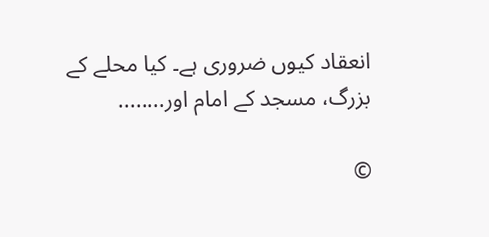انعقاد کیوں ضروری ہے۔ کیا محلے کے بزرگ، مسجد کے امام اور........

©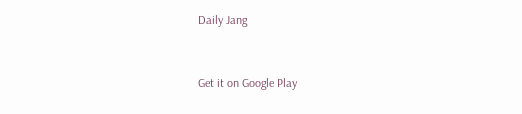Daily Jang


Get it on Google Play